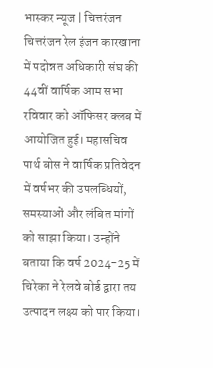भास्कर न्यूज | चित्तरंजन चित्तरंजन रेल इंजन कारखाना में पदोन्नत अधिकारी संघ की 44वीं वार्षिक आम सभा रविवार को ऑफिसर क्लब में आयोजित हुई। महासचिव पार्थ बोस ने वार्षिक प्रतिवेदन में वर्षभर की उपलब्धियों, समस्याओं और लंबित मांगों को साझा किया। उन्होंने बताया कि वर्ष 2024-25 में चिरेका ने रेलवे बोर्ड द्वारा तय उत्पादन लक्ष्य को पार किया।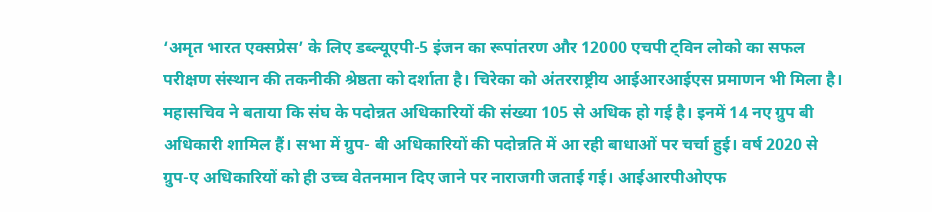‘अमृत भारत एक्सप्रेस’ के लिए डब्ल्यूएपी-5 इंजन का रूपांतरण और 12000 एचपी ट्विन लोको का सफल परीक्षण संस्थान की तकनीकी श्रेष्ठता को दर्शाता है। चिरेका को अंतरराष्ट्रीय आईआरआईएस प्रमाणन भी मिला है। महासचिव ने बताया कि संघ के पदोन्नत अधिकारियों की संख्या 105 से अधिक हो गई है। इनमें 14 नए ग्रुप बी अधिकारी शामिल हैं। सभा में ग्रुप- बी अधिकारियों की पदोन्नति में आ रही बाधाओं पर चर्चा हुई। वर्ष 2020 से ग्रुप-ए अधिकारियों को ही उच्च वेतनमान दिए जाने पर नाराजगी जताई गई। आईआरपीओएफ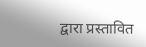द्वारा प्रस्तावित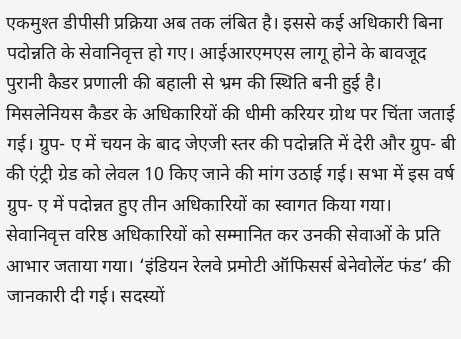एकमुश्त डीपीसी प्रक्रिया अब तक लंबित है। इससे कई अधिकारी बिना पदोन्नति के सेवानिवृत्त हो गए। आईआरएमएस लागू होने के बावजूद पुरानी कैडर प्रणाली की बहाली से भ्रम की स्थिति बनी हुई है। मिसलेनियस कैडर के अधिकारियों की धीमी करियर ग्रोथ पर चिंता जताई गई। ग्रुप- ए में चयन के बाद जेएजी स्तर की पदोन्नति में देरी और ग्रुप- बी की एंट्री ग्रेड को लेवल 10 किए जाने की मांग उठाई गई। सभा में इस वर्ष ग्रुप- ए में पदोन्नत हुए तीन अधिकारियों का स्वागत किया गया। सेवानिवृत्त वरिष्ठ अधिकारियों को सम्मानित कर उनकी सेवाओं के प्रति आभार जताया गया। ‘इंडियन रेलवे प्रमोटी ऑफिसर्स बेनेवोलेंट फंड’ की जानकारी दी गई। सदस्यों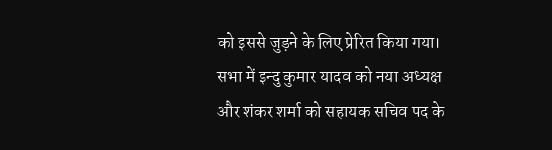को इससे जुड़ने के लिए प्रेरित किया गया। सभा में इन्दु कुमार यादव को नया अध्यक्ष और शंकर शर्मा को सहायक सचिव पद के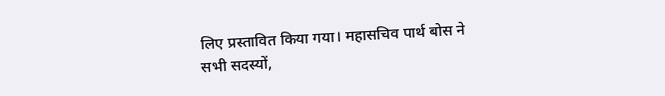लिए प्रस्तावित किया गया। महासचिव पार्थ बोस ने सभी सदस्यों,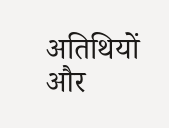अतिथियों और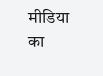मीडिया का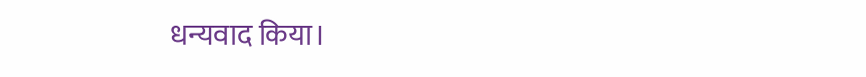धन्यवाद किया।